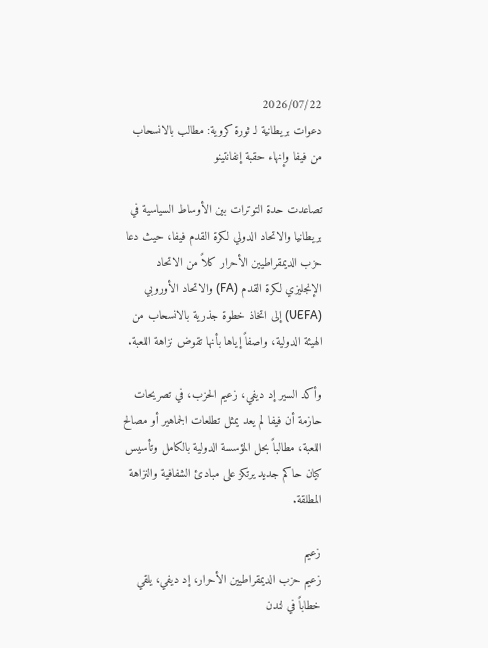2026/07/22
دعوات بريطانية لـ ثورة كروية: مطالب بالانسحاب من فيفا وإنهاء حقبة إنفانتينو

تصاعدت حدة التوترات بين الأوساط السياسية في بريطانيا والاتحاد الدولي لكرة القدم فيفا، حيث دعا حزب الديمقراطيين الأحرار كلاً من الاتحاد الإنجليزي لكرة القدم (FA) والاتحاد الأوروبي (UEFA) إلى اتخاذ خطوة جذرية بالانسحاب من الهيئة الدولية، واصفاً إياها بأنها تقوض نزاهة اللعبة.

وأكد السير إد ديفي، زعيم الحزب، في تصريحات حازمة أن فيفا لم يعد يمثل تطلعات الجماهير أو مصالح اللعبة، مطالباً بحل المؤسسة الدولية بالكامل وتأسيس كيان حاكم جديد يرتكز على مبادئ الشفافية والنزاهة المطلقة.

زعيم
زعيم حزب الديمقراطيين الأحرار، إد ديفي، يلقي خطاباً في لندن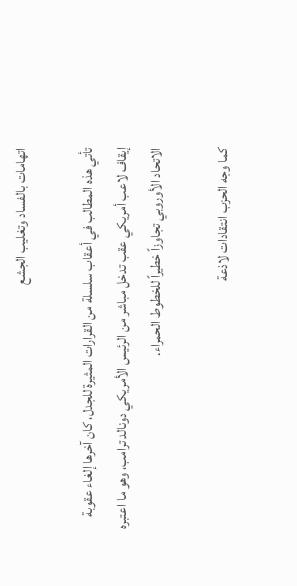اتهامات بالفساد وتغليب الجشع

تأتي هذه المطالب في أعقاب سلسلة من القرارات المثيرة للجدل، كان آخرها إلغاء عقوبة إيقاف لاعب أمريكي عقب تدخل مباشر من الرئيس الأمريكي دونالد ترامب، وهو ما اعتبره الاتحاد الأوروبي تجاوزاً خطيراً للخطوط الحمراء.

كما وجه الحزب انتقادات لاذعة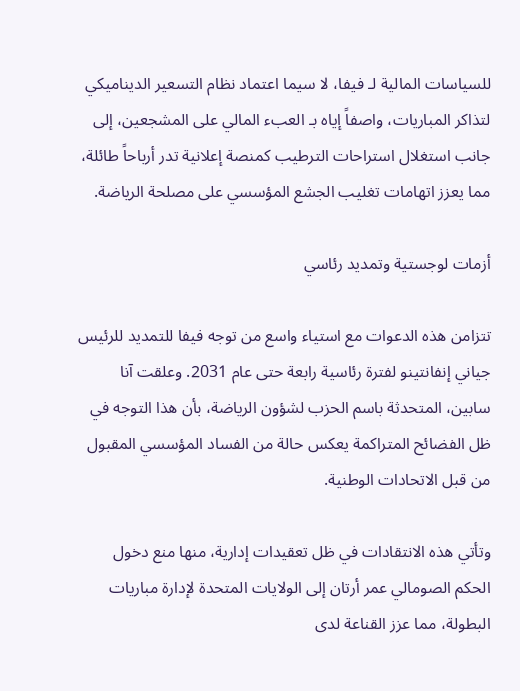للسياسات المالية لـ فيفا، لا سيما اعتماد نظام التسعير الديناميكي لتذاكر المباريات، واصفاً إياه بـ العبء المالي على المشجعين، إلى جانب استغلال استراحات الترطيب كمنصة إعلانية تدر أرباحاً طائلة، مما يعزز اتهامات تغليب الجشع المؤسسي على مصلحة الرياضة.

أزمات لوجستية وتمديد رئاسي

تتزامن هذه الدعوات مع استياء واسع من توجه فيفا للتمديد للرئيس جياني إنفانتينو لفترة رئاسية رابعة حتى عام 2031. وعلقت آنا سابين، المتحدثة باسم الحزب لشؤون الرياضة، بأن هذا التوجه في ظل الفضائح المتراكمة يعكس حالة من الفساد المؤسسي المقبول من قبل الاتحادات الوطنية.

وتأتي هذه الانتقادات في ظل تعقيدات إدارية، منها منع دخول الحكم الصومالي عمر أرتان إلى الولايات المتحدة لإدارة مباريات البطولة، مما عزز القناعة لدى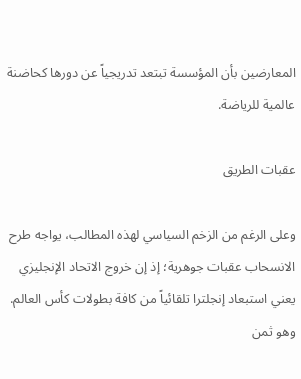المعارضين بأن المؤسسة تبتعد تدريجياً عن دورها كحاضنة عالمية للرياضة.

عقبات الطريق

وعلى الرغم من الزخم السياسي لهذه المطالب، يواجه طرح الانسحاب عقبات جوهرية؛ إذ إن خروج الاتحاد الإنجليزي يعني استبعاد إنجلترا تلقائياً من كافة بطولات كأس العالم. وهو ثمن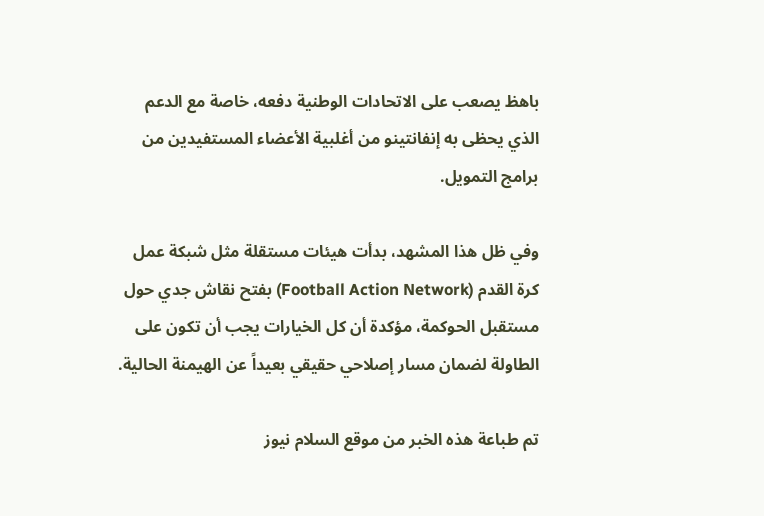باهظ يصعب على الاتحادات الوطنية دفعه، خاصة مع الدعم الذي يحظى به إنفانتينو من أغلبية الأعضاء المستفيدين من برامج التمويل.

وفي ظل هذا المشهد، بدأت هيئات مستقلة مثل شبكة عمل كرة القدم (Football Action Network) بفتح نقاش جدي حول مستقبل الحوكمة، مؤكدة أن كل الخيارات يجب أن تكون على الطاولة لضمان مسار إصلاحي حقيقي بعيداً عن الهيمنة الحالية.

تم طباعة هذه الخبر من موقع السلام نيوز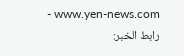www.yen-news.com - رابط الخبر: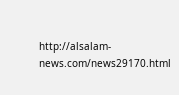http://alsalam-news.com/news29170.html